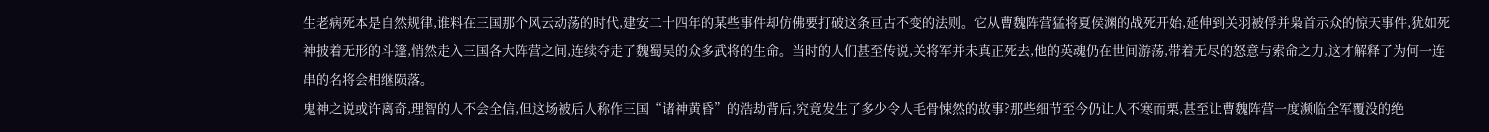生老病死本是自然规律,谁料在三国那个风云动荡的时代,建安二十四年的某些事件却仿佛要打破这条亘古不变的法则。它从曹魏阵营猛将夏侯渊的战死开始,延伸到关羽被俘并枭首示众的惊天事件,犹如死神披着无形的斗篷,悄然走入三国各大阵营之间,连续夺走了魏蜀吴的众多武将的生命。当时的人们甚至传说,关将军并未真正死去,他的英魂仍在世间游荡,带着无尽的怒意与索命之力,这才解释了为何一连串的名将会相继陨落。
鬼神之说或许离奇,理智的人不会全信,但这场被后人称作三国“诸神黄昏”的浩劫背后,究竟发生了多少令人毛骨悚然的故事?那些细节至今仍让人不寒而栗,甚至让曹魏阵营一度濒临全军覆没的绝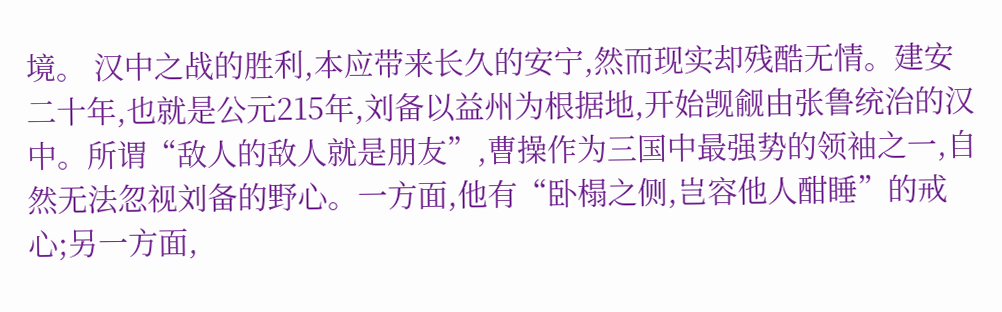境。 汉中之战的胜利,本应带来长久的安宁,然而现实却残酷无情。建安二十年,也就是公元215年,刘备以益州为根据地,开始觊觎由张鲁统治的汉中。所谓“敌人的敌人就是朋友”,曹操作为三国中最强势的领袖之一,自然无法忽视刘备的野心。一方面,他有“卧榻之侧,岂容他人酣睡”的戒心;另一方面,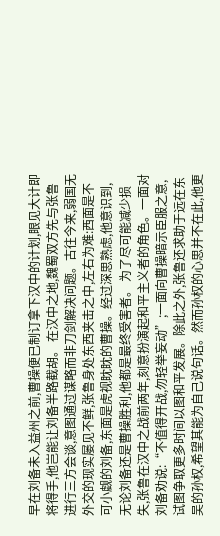早在刘备未入益州之前,曹操便已制订拿下汉中的计划,眼见大计即将得手,他岂能让刘备半路截胡。 在汉中之地,魏蜀双方先与张鲁进行三方会谈,意图通过谋略而非刀剑解决问题。古往今来,弱国无外交的现实屡见不鲜,张鲁身处东西夹击之中,左右为难:西面是不可小觑的刘备,东面是虎视眈眈的曹操。经过深思熟虑,他意识到,无论刘备还是曹操胜利,他都是最终受害者。 为了尽可能减少损失,张鲁在汉中之战前两年,刻意扮演起和平主义者的角色。一面对刘备劝说:“不值得开战,勿轻举妄动”;一面向曹操暗示臣服之意,试图争取更多时间以图和平发展。除此之外,张鲁还求助于远在东吴的孙权,希望其能为自己说句话。然而孙权的心思并不在此,他更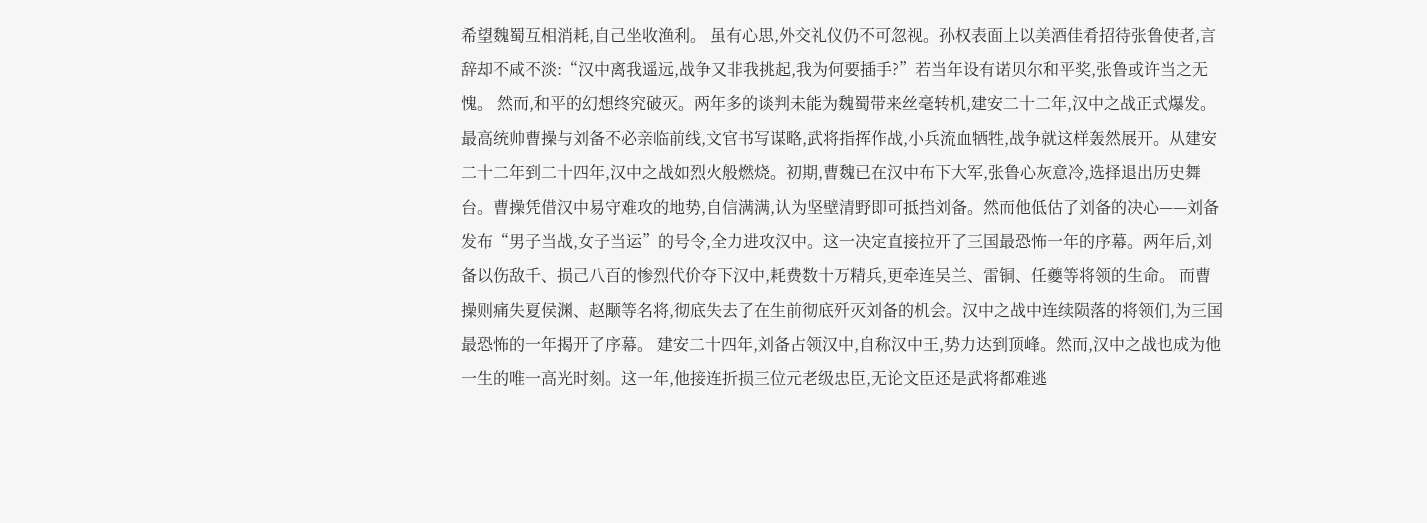希望魏蜀互相消耗,自己坐收渔利。 虽有心思,外交礼仪仍不可忽视。孙权表面上以美酒佳肴招待张鲁使者,言辞却不咸不淡:“汉中离我遥远,战争又非我挑起,我为何要插手?”若当年设有诺贝尔和平奖,张鲁或许当之无愧。 然而,和平的幻想终究破灭。两年多的谈判未能为魏蜀带来丝毫转机,建安二十二年,汉中之战正式爆发。最高统帅曹操与刘备不必亲临前线,文官书写谋略,武将指挥作战,小兵流血牺牲,战争就这样轰然展开。从建安二十二年到二十四年,汉中之战如烈火般燃烧。初期,曹魏已在汉中布下大军,张鲁心灰意冷,选择退出历史舞台。曹操凭借汉中易守难攻的地势,自信满满,认为坚壁清野即可抵挡刘备。然而他低估了刘备的决心——刘备发布“男子当战,女子当运”的号令,全力进攻汉中。这一决定直接拉开了三国最恐怖一年的序幕。两年后,刘备以伤敌千、损己八百的惨烈代价夺下汉中,耗费数十万精兵,更牵连吴兰、雷铜、任夔等将领的生命。 而曹操则痛失夏侯渊、赵颙等名将,彻底失去了在生前彻底歼灭刘备的机会。汉中之战中连续陨落的将领们,为三国最恐怖的一年揭开了序幕。 建安二十四年,刘备占领汉中,自称汉中王,势力达到顶峰。然而,汉中之战也成为他一生的唯一高光时刻。这一年,他接连折损三位元老级忠臣,无论文臣还是武将都难逃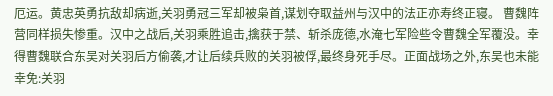厄运。黄忠英勇抗敌却病逝,关羽勇冠三军却被枭首,谋划夺取益州与汉中的法正亦寿终正寝。 曹魏阵营同样损失惨重。汉中之战后,关羽乘胜追击,擒获于禁、斩杀庞德,水淹七军险些令曹魏全军覆没。幸得曹魏联合东吴对关羽后方偷袭,才让后续兵败的关羽被俘,最终身死手尽。正面战场之外,东吴也未能幸免:关羽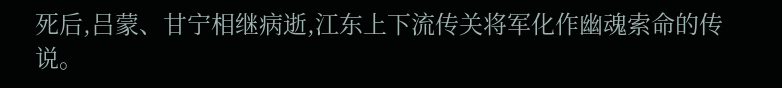死后,吕蒙、甘宁相继病逝,江东上下流传关将军化作幽魂索命的传说。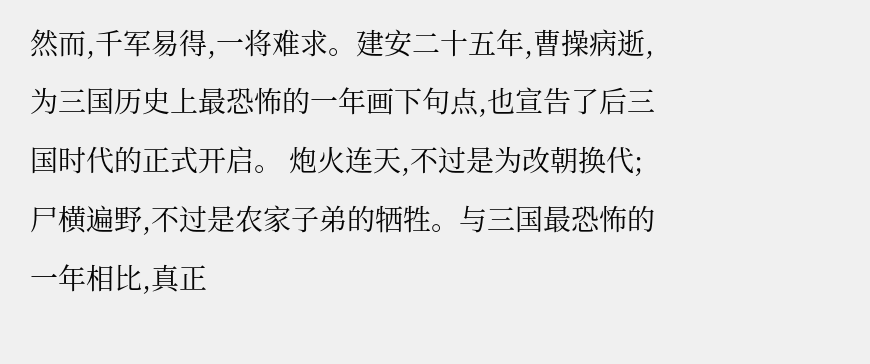然而,千军易得,一将难求。建安二十五年,曹操病逝,为三国历史上最恐怖的一年画下句点,也宣告了后三国时代的正式开启。 炮火连天,不过是为改朝换代;尸横遍野,不过是农家子弟的牺牲。与三国最恐怖的一年相比,真正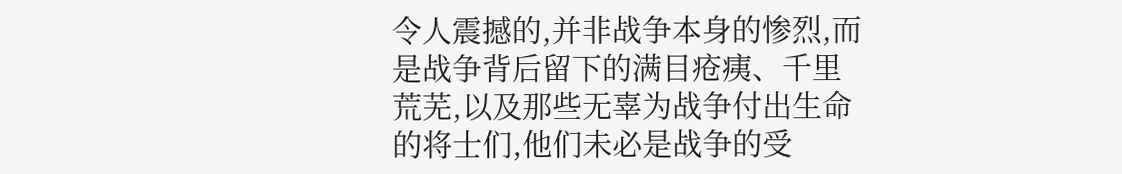令人震撼的,并非战争本身的惨烈,而是战争背后留下的满目疮痍、千里荒芜,以及那些无辜为战争付出生命的将士们,他们未必是战争的受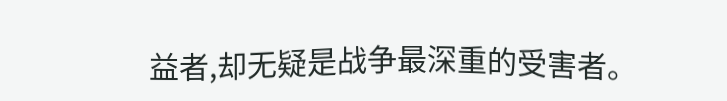益者,却无疑是战争最深重的受害者。